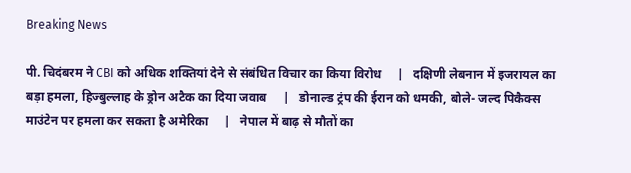Breaking News

पी. चिदंबरम ने CBI को अधिक शक्तियां देने से संबंधित विचार का किया विरोध     |   दक्षिणी लेबनान में इजरायल का बड़ा हमला, हिज्बुल्लाह के ड्रोन अटैक का दिया जवाब     |   डोनाल्ड ट्रंप की ईरान को धमकी, बोले- जल्द पिकैक्स माउंटेन पर हमला कर सकता है अमेरिका     |   नेपाल में बाढ़ से मौतों का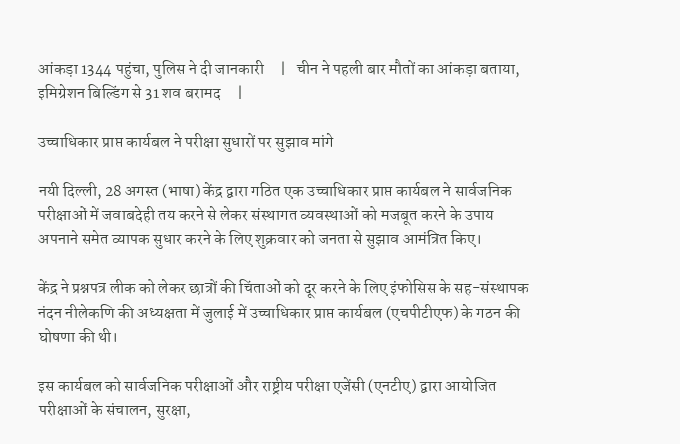आंकड़ा 1344 पहुंचा, पुलिस ने दी जानकारी     |   चीन ने पहली बार मौतों का आंकड़ा बताया, इमिग्रेशन बिल्डिंग से 31 शव बरामद     |

उच्चाधिकार प्राप्त कार्यबल ने परीक्षा सुधारों पर सुझाव मांगे

नयी दिल्ली, 28 अगस्त (भाषा) केंद्र द्वारा गठित एक उच्चाधिकार प्राप्त कार्यबल ने सार्वजनिक परीक्षाओं में जवाबदेही तय करने से लेकर संस्थागत व्यवस्थाओं को मजबूत करने के उपाय अपनाने समेत व्यापक सुधार करने के लिए शुक्रवार को जनता से सुझाव आमंत्रित किए।

केंद्र ने प्रश्नपत्र लीक को लेकर छात्रों की चिंताओं को दूर करने के लिए इंफोसिस के सह-संस्थापक नंदन नीलेकणि की अध्यक्षता में जुलाई में उच्चाधिकार प्राप्त कार्यबल (एचपीटीएफ) के गठन की घोषणा की थी।

इस कार्यबल को सार्वजनिक परीक्षाओं और राष्ट्रीय परीक्षा एजेंसी (एनटीए) द्वारा आयोजित परीक्षाओं के संचालन, सुरक्षा,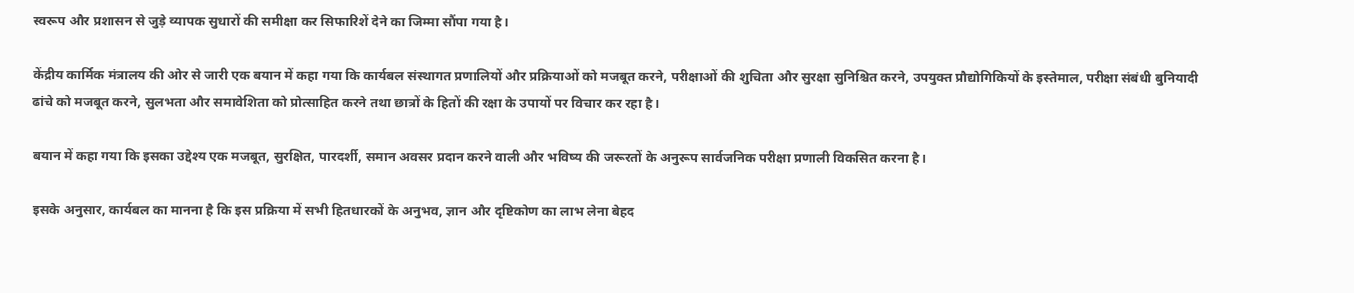स्वरूप और प्रशासन से जुड़े व्यापक सुधारों की समीक्षा कर सिफारिशें देने का जिम्मा सौंपा गया है।

केंद्रीय कार्मिक मंत्रालय की ओर से जारी एक बयान में कहा गया कि कार्यबल संस्थागत प्रणालियों और प्रक्रियाओं को मजबूत करने, परीक्षाओं की शुचिता और सुरक्षा सुनिश्चित करने, उपयुक्त प्रौद्योगिकियों के इस्तेमाल, परीक्षा संबंधी बुनियादी ढांचे को मजबूत करने, सुलभता और समावेशिता को प्रोत्साहित करने तथा छात्रों के हितों की रक्षा के उपायों पर विचार कर रहा है।

बयान में कहा गया कि इसका उद्देश्य एक मजबूत, सुरक्षित, पारदर्शी, समान अवसर प्रदान करने वाली और भविष्य की जरूरतों के अनुरूप सार्वजनिक परीक्षा प्रणाली विकसित करना है।

इसके अनुसार, कार्यबल का मानना है कि इस प्रक्रिया में सभी हितधारकों के अनुभव, ज्ञान और दृष्टिकोण का लाभ लेना बेहद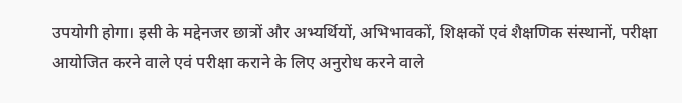उपयोगी होगा। इसी के मद्देनजर छात्रों और अभ्यर्थियों, अभिभावकों, शिक्षकों एवं शैक्षणिक संस्थानों, परीक्षा आयोजित करने वाले एवं परीक्षा कराने के लिए अनुरोध करने वाले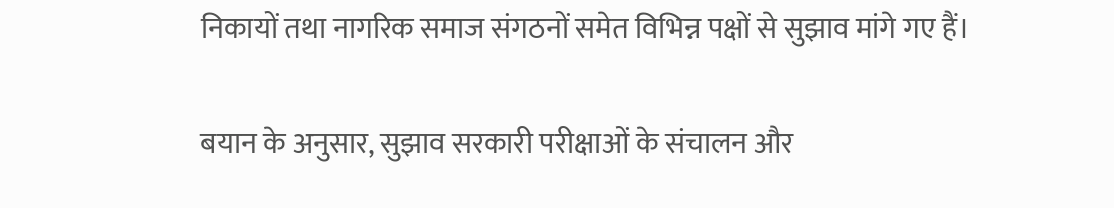निकायों तथा नागरिक समाज संगठनों समेत विभिन्न पक्षों से सुझाव मांगे गए हैं।

बयान के अनुसार, सुझाव सरकारी परीक्षाओं के संचालन और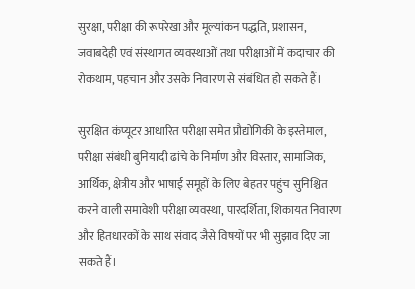सुरक्षा, परीक्षा की रूपरेखा और मूल्यांकन पद्धति, प्रशासन, जवाबदेही एवं संस्थागत व्यवस्थाओं तथा परीक्षाओं में कदाचार की रोकथाम, पहचान और उसके निवारण से संबंधित हो सकते हैं।

सुरक्षित कंप्यूटर आधारित परीक्षा समेत प्रौद्योगिकी के इस्तेमाल, परीक्षा संबंधी बुनियादी ढांचे के निर्माण और विस्तार, सामाजिक, आर्थिक, क्षेत्रीय और भाषाई समूहों के लिए बेहतर पहुंच सुनिश्चित करने वाली समावेशी परीक्षा व्यवस्था, पारदर्शिता, शिकायत निवारण और हितधारकों के साथ संवाद जैसे विषयों पर भी सुझाव दिए जा सकते हैं।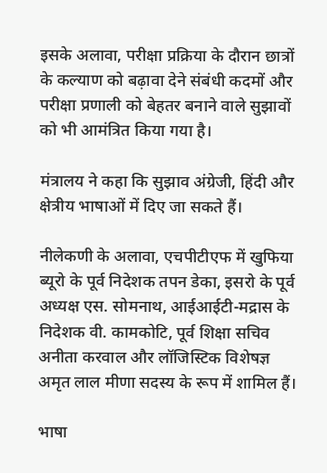इसके अलावा, परीक्षा प्रक्रिया के दौरान छात्रों के कल्याण को बढ़ावा देने संबंधी कदमों और परीक्षा प्रणाली को बेहतर बनाने वाले सुझावों को भी आमंत्रित किया गया है।

मंत्रालय ने कहा कि सुझाव अंग्रेजी, हिंदी और क्षेत्रीय भाषाओं में दिए जा सकते हैं।

नीलेकणी के अलावा, एचपीटीएफ में खुफिया ब्यूरो के पूर्व निदेशक तपन डेका, इसरो के पूर्व अध्यक्ष एस. सोमनाथ, आईआईटी-मद्रास के निदेशक वी. कामकोटि, पूर्व शिक्षा सचिव अनीता करवाल और लॉजिस्टिक विशेषज्ञ अमृत लाल मीणा सदस्य के रूप में शामिल हैं।

भाषा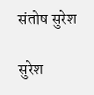संतोष सुरेश

सुरेश